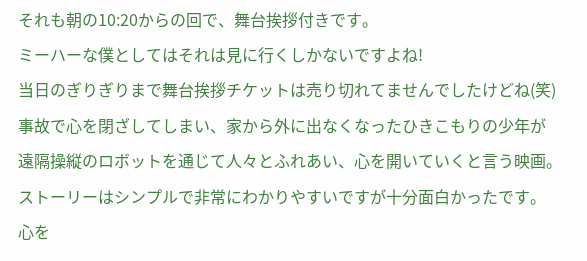それも朝の10:20からの回で、舞台挨拶付きです。
ミーハーな僕としてはそれは見に行くしかないですよね!
当日のぎりぎりまで舞台挨拶チケットは売り切れてませんでしたけどね(笑)
事故で心を閉ざしてしまい、家から外に出なくなったひきこもりの少年が
遠隔操縦のロボットを通じて人々とふれあい、心を開いていくと言う映画。
ストーリーはシンプルで非常にわかりやすいですが十分面白かったです。
心を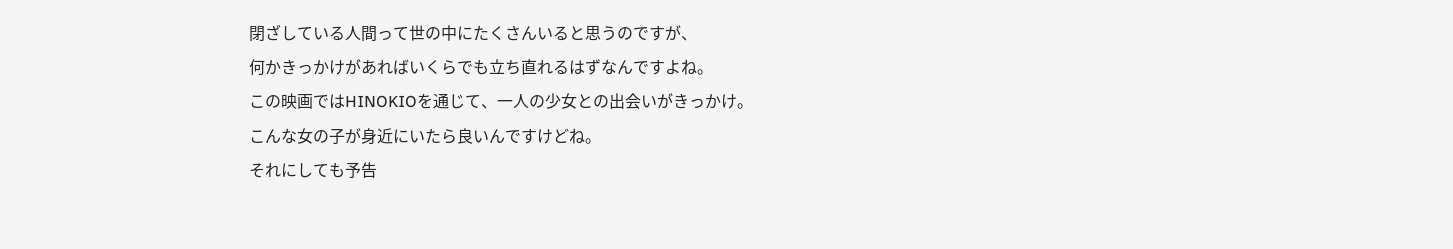閉ざしている人間って世の中にたくさんいると思うのですが、
何かきっかけがあればいくらでも立ち直れるはずなんですよね。
この映画ではHINOKIOを通じて、一人の少女との出会いがきっかけ。
こんな女の子が身近にいたら良いんですけどね。
それにしても予告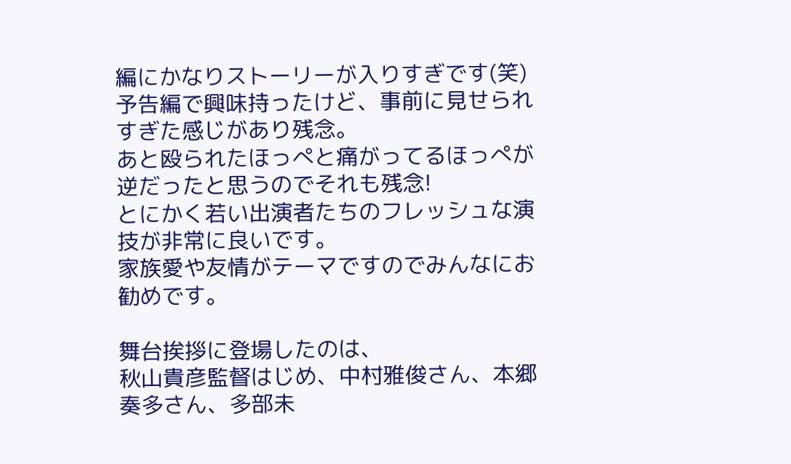編にかなりストーリーが入りすぎです(笑)
予告編で興味持ったけど、事前に見せられすぎた感じがあり残念。
あと殴られたほっぺと痛がってるほっぺが逆だったと思うのでそれも残念!
とにかく若い出演者たちのフレッシュな演技が非常に良いです。
家族愛や友情がテーマですのでみんなにお勧めです。

舞台挨拶に登場したのは、
秋山貴彦監督はじめ、中村雅俊さん、本郷奏多さん、多部未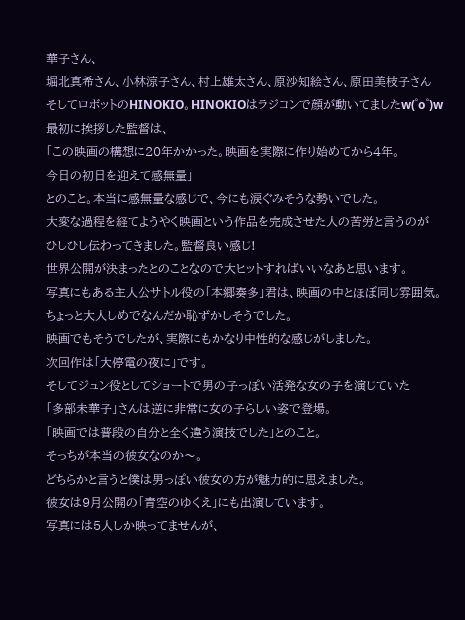華子さん、
堀北真希さん、小林涼子さん、村上雄太さん、原沙知絵さん、原田美枝子さん
そしてロボットのHINOKIO。HINOKIOはラジコンで顔が動いてましたw(゜o゜)w
最初に挨拶した監督は、
「この映画の構想に20年かかった。映画を実際に作り始めてから4年。
今日の初日を迎えて感無量」
とのこと。本当に感無量な感じで、今にも涙ぐみそうな勢いでした。
大変な過程を経てようやく映画という作品を完成させた人の苦労と言うのが
ひしひし伝わってきました。監督良い感じ!
世界公開が決まったとのことなので大ヒットすればいいなあと思います。
写真にもある主人公サトル役の「本郷奏多」君は、映画の中とほぼ同じ雰囲気。
ちょっと大人しめでなんだか恥ずかしそうでした。
映画でもそうでしたが、実際にもかなり中性的な感じがしました。
次回作は「大停電の夜に」です。
そしてジュン役としてショートで男の子っぽい活発な女の子を演じていた
「多部未華子」さんは逆に非常に女の子らしい姿で登場。
「映画では普段の自分と全く違う演技でした」とのこと。
そっちが本当の彼女なのか〜。
どちらかと言うと僕は男っぽい彼女の方が魅力的に思えました。
彼女は9月公開の「青空のゆくえ」にも出演しています。
写真には5人しか映ってませんが、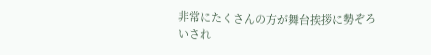非常にたくさんの方が舞台挨拶に勢ぞろいされ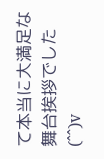て本当に大満足な舞台挨拶でした(^^)v